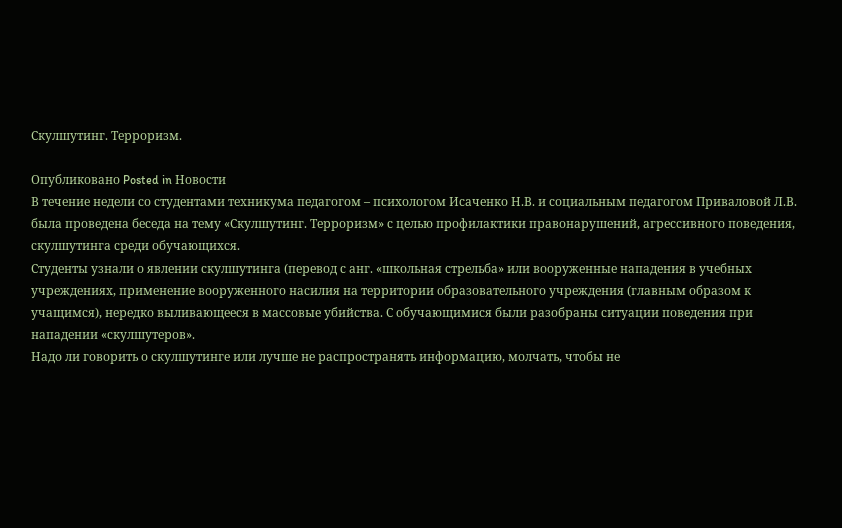Скулшутинг. Терроризм.

Опубликовано Posted in Новости
В течение недели со студентами техникума педагогом – психологом Исаченко Н.В. и социальным педагогом Приваловой Л.В. была проведена беседа на тему «Скулшутинг. Терроризм» с целью профилактики правонарушений, агрессивного поведения, скулшутинга среди обучающихся.
Студенты узнали о явлении скулшутинга (перевод с анг. «школьная стрельба» или вооруженные нападения в учебных учреждениях, применение вооруженного насилия на территории образовательного учреждения (главным образом к учащимся), нередко выливающееся в массовые убийства. С обучающимися были разобраны ситуации поведения при нападении «скулшутеров».
Надо ли говорить о скулшутинге или лучше не распространять информацию, молчать, чтобы не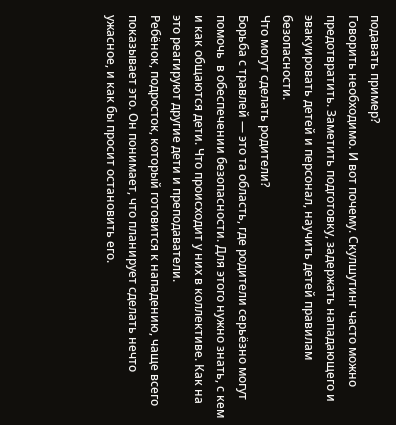подавать пример?
Говорить необходимо. И вот почему. Скулшутинг часто можно предотвратить. Заметить подготовку, задержать нападающего и эвакуировать детей и персонал, научить детей правилам безопасности.
Что могут сделать родители?
Борьба с травлей — это та область, где родители серьёзно могут помочь  в обеспечении безопасности. Для этого нужно знать, с кем и как общаются дети. Что происходит у них в коллективе. Как на это реагируют другие дети и преподаватели.
Ребёнок, подросток, который готовится к нападению, чаще всего показывает это. Он понимает, что планирует сделать нечто ужасное, и как бы просит остановить его.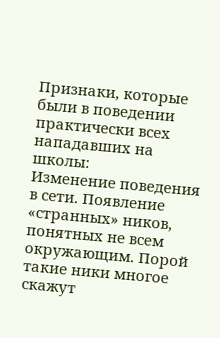Признаки, которые были в поведении практически всех нападавших на школы:
Изменение поведения в сети. Появление «странных» ников, понятных не всем окружающим. Порой такие ники многое скажут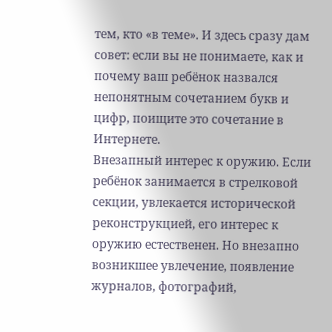тем, кто «в теме». И здесь сразу дам совет: если вы не понимаете, как и почему ваш ребёнок назвался непонятным сочетанием букв и цифр, поищите это сочетание в Интернете.
Внезапный интерес к оружию. Если ребёнок занимается в стрелковой секции, увлекается исторической реконструкцией, его интерес к оружию естественен. Но внезапно возникшее увлечение, появление журналов, фотографий,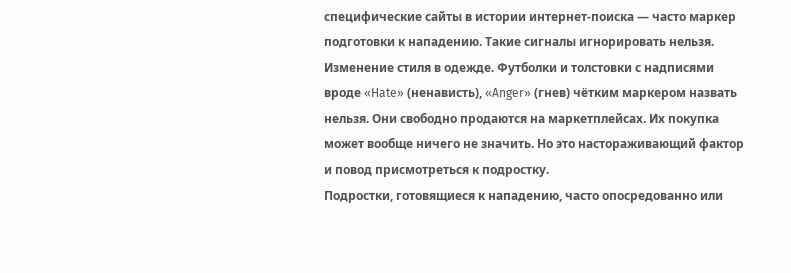специфические сайты в истории интернет-поиска — часто маркер подготовки к нападению. Такие сигналы игнорировать нельзя.
Изменение стиля в одежде. Футболки и толстовки с надписями вроде «Hate» (ненависть), «Anger» (гнев) чётким маркером назвать нельзя. Они свободно продаются на маркетплейсах. Их покупка может вообще ничего не значить. Но это настораживающий фактор и повод присмотреться к подростку.
Подростки, готовящиеся к нападению, часто опосредованно или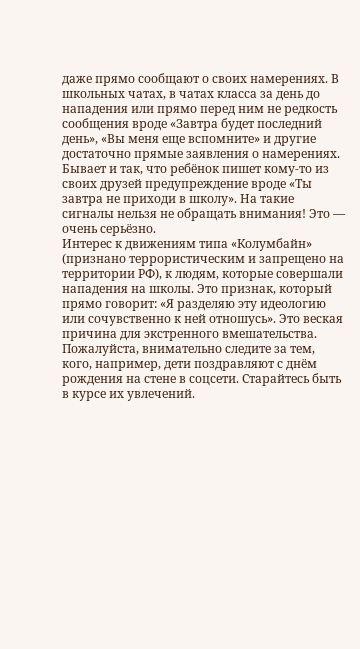даже прямо сообщают о своих намерениях. В школьных чатах, в чатах класса за день до нападения или прямо перед ним не редкость сообщения вроде «Завтра будет последний день», «Вы меня еще вспомните» и другие достаточно прямые заявления о намерениях. Бывает и так, что ребёнок пишет кому-то из своих друзей предупреждение вроде «Ты завтра не приходи в школу». На такие сигналы нельзя не обращать внимания! Это — очень серьёзно.
Интерес к движениям типа «Колумбайн» (признано террористическим и запрещено на территории РФ), к людям, которые совершали нападения на школы. Это признак, который прямо говорит: «Я разделяю эту идеологию или сочувственно к ней отношусь». Это веская причина для экстренного вмешательства.
Пожалуйста, внимательно следите за тем, кого, например, дети поздравляют с днём рождения на стене в соцсети. Старайтесь быть в курсе их увлечений.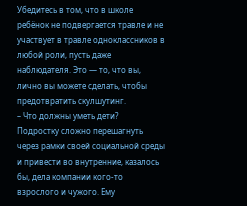Убедитесь в том, что в школе ребёнок не подвергается травле и не участвует в травле одноклассников в любой роли, пусть даже наблюдателя. Это — то, что вы, лично вы можете сделать, чтобы предотвратить скулшутинг.
– Что должны уметь дети?
Подростку сложно перешагнуть через рамки своей социальной среды и привести во внутренние, казалось бы, дела компании кого-то взрослого и чужого. Ему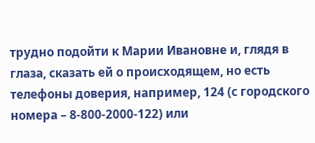трудно подойти к Марии Ивановне и, глядя в глаза, сказать ей о происходящем, но есть телефоны доверия, например, 124 (с городского номера – 8-800-2000-122) или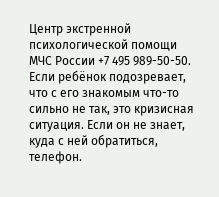Центр экстренной психологической помощи МЧС России +7 495 989-50-50. Если ребёнок подозревает, что с его знакомым что-то сильно не так, это кризисная ситуация. Если он не знает, куда с ней обратиться, телефон.